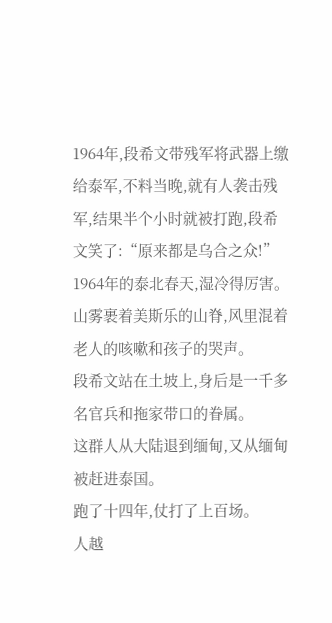1964年,段希文带残军将武器上缴给泰军,不料当晚,就有人袭击残军,结果半个小时就被打跑,段希文笑了:“原来都是乌合之众!”
1964年的泰北春天,湿冷得厉害。
山雾裹着美斯乐的山脊,风里混着老人的咳嗽和孩子的哭声。
段希文站在土坡上,身后是一千多名官兵和拖家带口的眷属。
这群人从大陆退到缅甸,又从缅甸被赶进泰国。
跑了十四年,仗打了上百场。
人越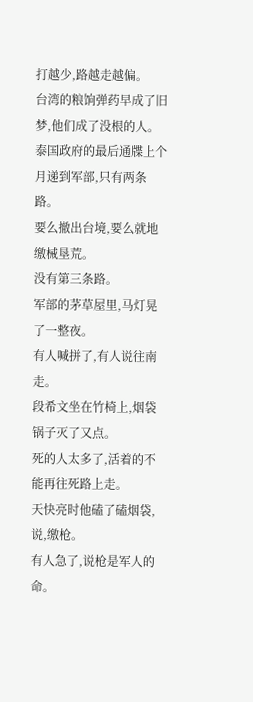打越少,路越走越偏。
台湾的粮饷弹药早成了旧梦,他们成了没根的人。
泰国政府的最后通牒上个月递到军部,只有两条路。
要么撤出台境,要么就地缴械垦荒。
没有第三条路。
军部的茅草屋里,马灯晃了一整夜。
有人喊拼了,有人说往南走。
段希文坐在竹椅上,烟袋锅子灭了又点。
死的人太多了,活着的不能再往死路上走。
天快亮时他磕了磕烟袋,说,缴枪。
有人急了,说枪是军人的命。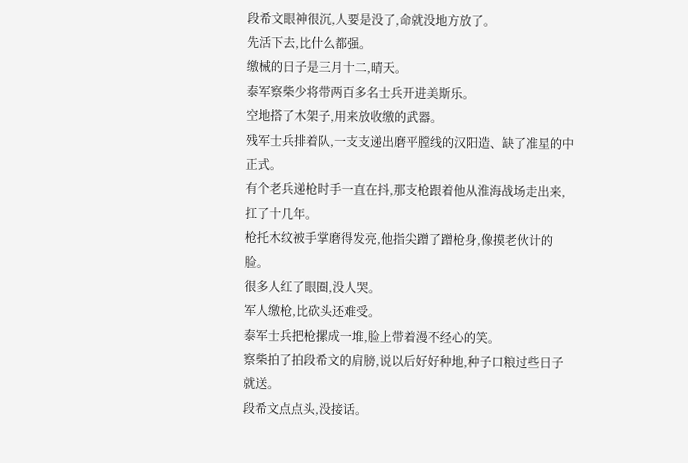段希文眼神很沉,人要是没了,命就没地方放了。
先活下去,比什么都强。
缴械的日子是三月十二,晴天。
泰军察柴少将带两百多名士兵开进美斯乐。
空地搭了木架子,用来放收缴的武器。
残军士兵排着队,一支支递出磨平膛线的汉阳造、缺了准星的中正式。
有个老兵递枪时手一直在抖,那支枪跟着他从淮海战场走出来,扛了十几年。
枪托木纹被手掌磨得发亮,他指尖蹭了蹭枪身,像摸老伙计的脸。
很多人红了眼圈,没人哭。
军人缴枪,比砍头还难受。
泰军士兵把枪摞成一堆,脸上带着漫不经心的笑。
察柴拍了拍段希文的肩膀,说以后好好种地,种子口粮过些日子就送。
段希文点点头,没接话。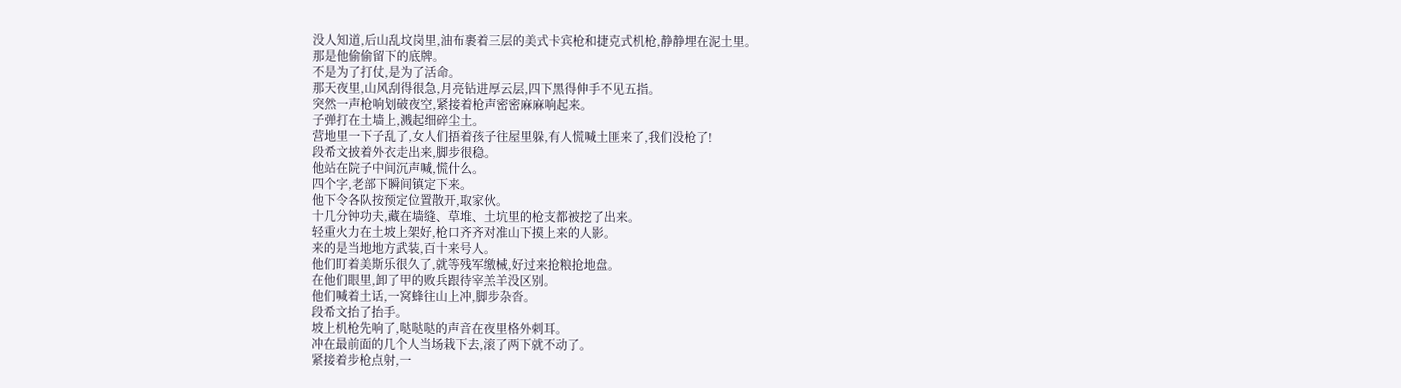没人知道,后山乱坟岗里,油布裹着三层的美式卡宾枪和捷克式机枪,静静埋在泥土里。
那是他偷偷留下的底牌。
不是为了打仗,是为了活命。
那天夜里,山风刮得很急,月亮钻进厚云层,四下黑得伸手不见五指。
突然一声枪响划破夜空,紧接着枪声密密麻麻响起来。
子弹打在土墙上,溅起细碎尘土。
营地里一下子乱了,女人们捂着孩子往屋里躲,有人慌喊土匪来了,我们没枪了!
段希文披着外衣走出来,脚步很稳。
他站在院子中间沉声喊,慌什么。
四个字,老部下瞬间镇定下来。
他下令各队按预定位置散开,取家伙。
十几分钟功夫,藏在墙缝、草堆、土坑里的枪支都被挖了出来。
轻重火力在土坡上架好,枪口齐齐对准山下摸上来的人影。
来的是当地地方武装,百十来号人。
他们盯着美斯乐很久了,就等残军缴械,好过来抢粮抢地盘。
在他们眼里,卸了甲的败兵跟待宰羔羊没区别。
他们喊着土话,一窝蜂往山上冲,脚步杂沓。
段希文抬了抬手。
坡上机枪先响了,哒哒哒的声音在夜里格外刺耳。
冲在最前面的几个人当场栽下去,滚了两下就不动了。
紧接着步枪点射,一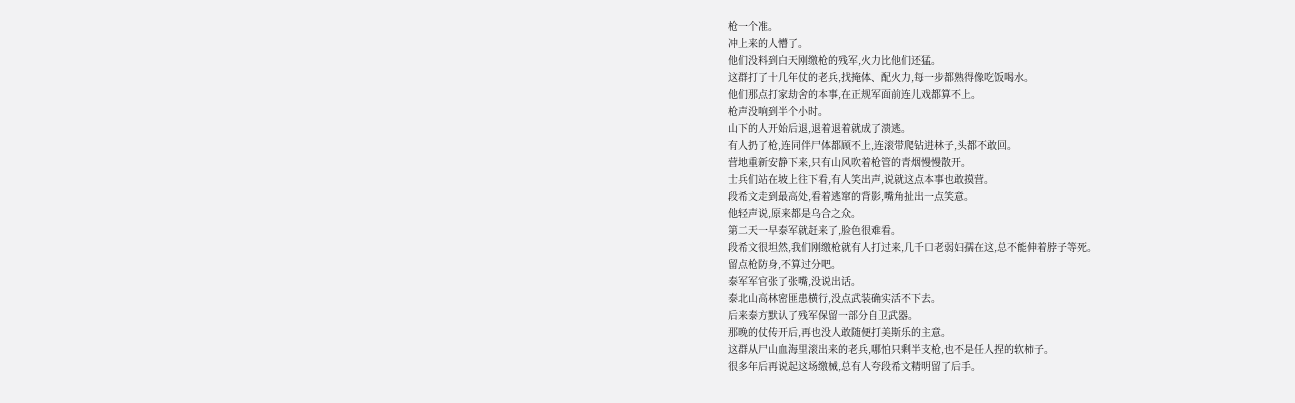枪一个准。
冲上来的人懵了。
他们没料到白天刚缴枪的残军,火力比他们还猛。
这群打了十几年仗的老兵,找掩体、配火力,每一步都熟得像吃饭喝水。
他们那点打家劫舍的本事,在正规军面前连儿戏都算不上。
枪声没响到半个小时。
山下的人开始后退,退着退着就成了溃逃。
有人扔了枪,连同伴尸体都顾不上,连滚带爬钻进林子,头都不敢回。
营地重新安静下来,只有山风吹着枪管的青烟慢慢散开。
士兵们站在坡上往下看,有人笑出声,说就这点本事也敢摸营。
段希文走到最高处,看着逃窜的背影,嘴角扯出一点笑意。
他轻声说,原来都是乌合之众。
第二天一早泰军就赶来了,脸色很难看。
段希文很坦然,我们刚缴枪就有人打过来,几千口老弱妇孺在这,总不能伸着脖子等死。
留点枪防身,不算过分吧。
泰军军官张了张嘴,没说出话。
泰北山高林密匪患横行,没点武装确实活不下去。
后来泰方默认了残军保留一部分自卫武器。
那晚的仗传开后,再也没人敢随便打美斯乐的主意。
这群从尸山血海里滚出来的老兵,哪怕只剩半支枪,也不是任人捏的软柿子。
很多年后再说起这场缴械,总有人夸段希文精明留了后手。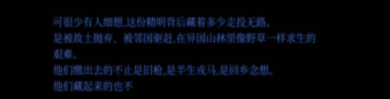可很少有人细想,这份精明背后藏着多少走投无路。
是被故土抛弃、被邻国驱赶,在异国山林里像野草一样求生的艰难。
他们缴出去的不止是旧枪,是半生戎马,是回乡念想。
他们藏起来的也不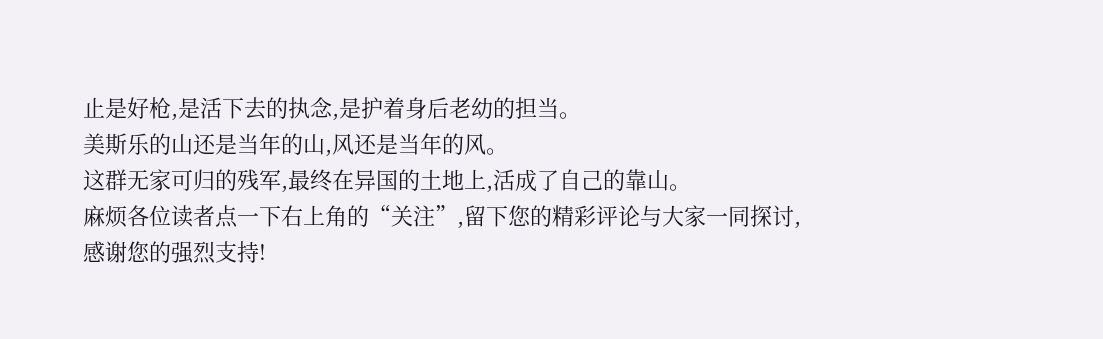止是好枪,是活下去的执念,是护着身后老幼的担当。
美斯乐的山还是当年的山,风还是当年的风。
这群无家可归的残军,最终在异国的土地上,活成了自己的靠山。
麻烦各位读者点一下右上角的“关注”,留下您的精彩评论与大家一同探讨,感谢您的强烈支持!